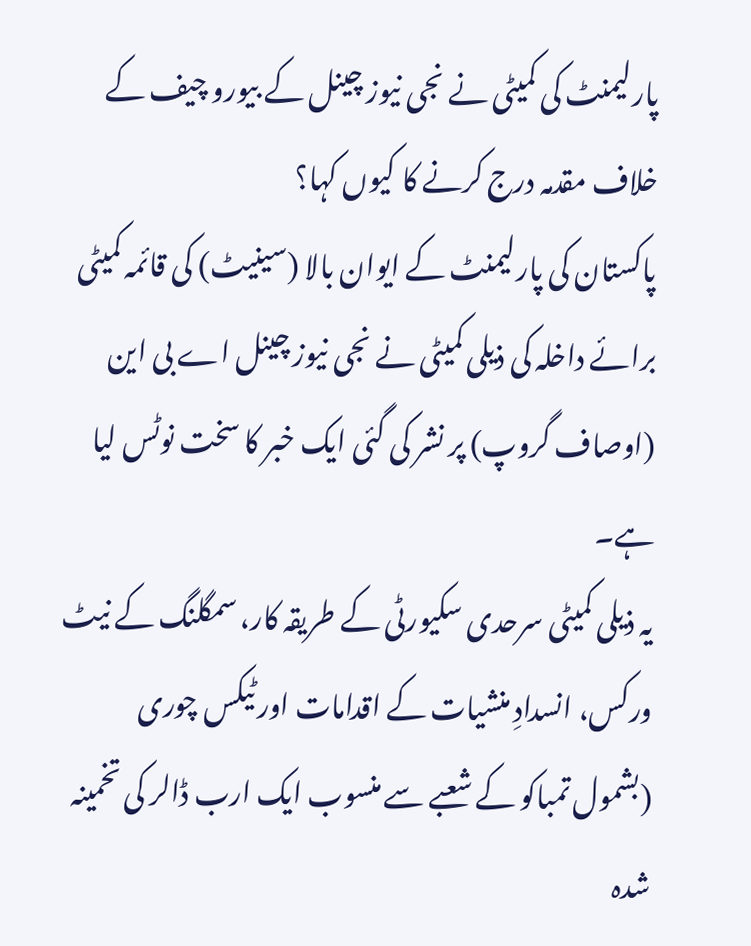پارلیمنٹ کی کمیٹی نے نجی نیوز چینل کے بیورو چیف کے خلاف مقدمہ درج کرنے کا کیوں کہا؟
پاکستان کی پارلیمنٹ کے ایوان بالا (سینیٹ) کی قائمہ کمیٹی برائے داخلہ کی ذیلی کمیٹی نے نجی نیوز چینل اے بی این (اوصاف گروپ) پر نشر کی گئی ایک خبر کا سخت نوٹس لیا ہے۔
یہ ذیلی کمیٹی سرحدی سکیورٹی کے طریقہ کار، سمگلنگ کے نیٹ ورکس، انسدادِ منشیات کے اقدامات اور ٹیکس چوری (بشمول تمباکو کے شعبے سے منسوب ایک ارب ڈالر کی تخمینہ شدہ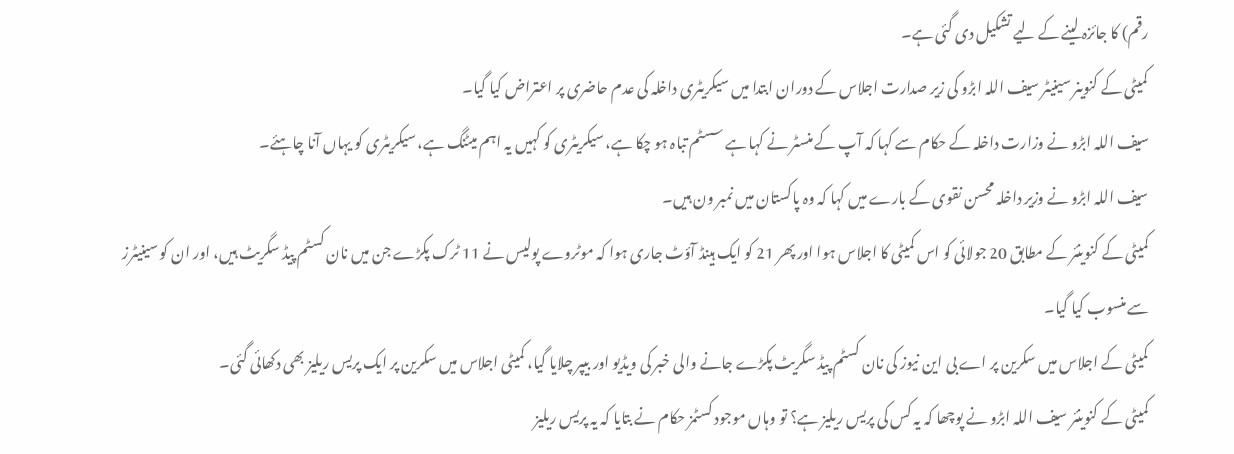رقم) کا جائزہ لینے کے لیے تشکیل دی گئی ہے۔
کمیٹی کے کنوینر سینیٹر سیف اللہ ابڑو کی زیر صدارت اجلاس کے دوران ابتدا میں سیکریٹری داخلہ کی عدم حاضری پر اعتراض کیا گیا۔
سیف اللہ ابڑو نے وزارت داخلہ کے حکام سے کہا کہ آپ کے منسٹر نے کہا ہے سسٹم تباہ ہو چکا ہے، سیکریٹری کو کہیں یہ اہم میٹنگ ہے، سیکریٹری کو یہاں آنا چاہئے۔
سیف اللہ ابڑو نے وزیر داخلہ محسن نقوی کے بارے میں کہا کہ وہ پاکستان میں نمبر ون ہیں۔
کمیٹی کے کنوینئر کے مطابق 20 جولائی کو اس کمیٹی کا اجلاس ہوا اور پھر 21 کو ایک ہینڈ آؤٹ جاری ہوا کہ موٹروے پولیس نے 11 ٹرک پکڑے جن میں نان کسٹم پیڈ سگریٹ ہیں، اور ان کو سینیٹرز سے منسوب کیا گیا۔
کمیٹی کے اجلاس میں سکرین پر اے بی این نیوز کی نان کسٹم پیڈ سگریٹ پکڑے جانے والی خبر کی ویڈیو اور بیپر چلایا گیا، کمیٹی اجلاس میں سکرین پر ایک پریس ریلیز بھی دکھائی گئی۔
کمیٹی کے کنوینئر سیف اللہ ابڑو نے پوچھا کہ یہ کس کی پریس ریلیز ہے؟ تو وہاں موجود کسٹمز حکام نے بتایا کہ یہ پریس ریلیز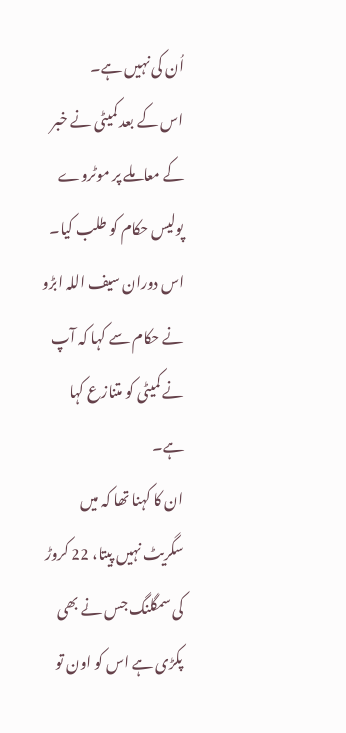اُن کی نہیں ہے۔
اس کے بعد کمیٹی نے خبر کے معاملے پر موٹروے پولیس حکام کو طلب کیا۔
اس دوران سیف اللہ ابڑو نے حکام سے کہا کہ آپ نے کمیٹی کو متنازع کہا ہے۔
ان کا کہنا تھا کہ میں سگریٹ نہیں پیتا، 22 کروڑ کی سمگلنگ جس نے بھی پکڑی ہے اس کو اون تو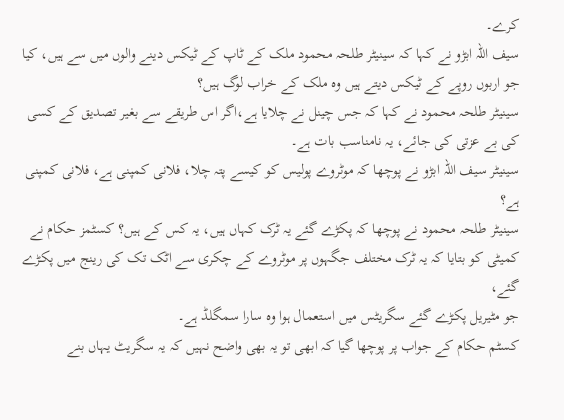کرے۔
سیف اللہ ابڑو نے کہا کہ سینیٹر طلحہ محمود ملک کے ٹاپ کے ٹیکس دینے والوں میں سے ہیں، کیا جو اربوں روپے کے ٹیکس دیتے ہیں وہ ملک کے خراب لوگ ہیں؟
سینیٹر طلحہ محمود نے کہا کہ جس چینل نے چلایا ہے،اگر اس طریقے سے بغیر تصدیق کے کسی کی بے عزتی کی جائے، یہ نامناسب بات ہے۔
سینیٹر سیف اللہ ابڑو نے پوچھا کہ موٹروے پولیس کو کیسے پتہ چلا، فلانی کمپنی ہے، فلانی کمپنی ہے؟
سینیٹر طلحہ محمود نے پوچھا کہ پکڑے گئے یہ ٹرک کہاں ہیں، یہ کس کے ہیں؟ کسٹمز حکام نے کمیٹی کو بتایا کہ یہ ٹرک مختلف جگہوں پر موٹروے کے چکری سے اٹک تک کی رینج میں پکڑے گئے،
جو مٹیریل پکڑے گئے سگریٹس میں استعمال ہوا وہ سارا سمگلڈ ہے۔
کسٹم حکام کے جواب پر پوچھا گیا کہ ابھی تو یہ بھی واضح نہیں کہ یہ سگریٹ یہاں بنے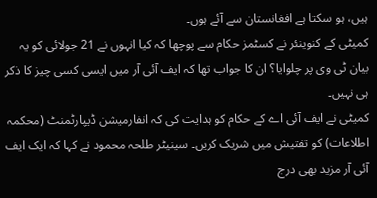ہیں، ہو سکتا ہے افغانستان سے آئے ہوں۔
کمیٹی کے کنوینئر نے کسٹمز حکام سے پوچھا کہ کیا انہوں نے 21 جولائی کو یہ بیان ٹی وی پر چلوایا؟ ان کا جواب تھا کہ ایف آئی آر میں ایسی کسی چیز کا ذکر ہی نہیں۔
کمیٹی نے ایف آئی اے کے حکام کو ہدایت کی کہ انفارمیشن ڈیپارٹمنٹ (محکمہ اطلاعات) کو تفتیش میں شریک کریں۔ سینیٹر طلحہ محمود نے کہا کہ ایک ایف آئی آر مزید بھی درج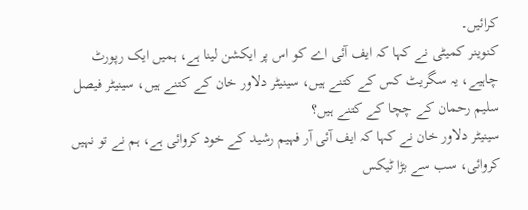کرائیں۔
کنوینر کمیٹی نے کہا کہ ایف آئی اے کو اس پر ایکشن لینا ہے، ہمیں ایک رپورٹ چاہیے، یہ سگریٹ کس کے کتنے ہیں، سینیٹر دلاور خان کے کتنے ہیں، سینیٹر فیصل سلیم رحمان کے چچا کے کتنے ہیں؟
سینیٹر دلاور خان نے کہا کہ ایف آئی آر فہیم رشید کے خود کروائی ہے، ہم نے تو نہیں کروائی، سب سے بڑا ٹیکس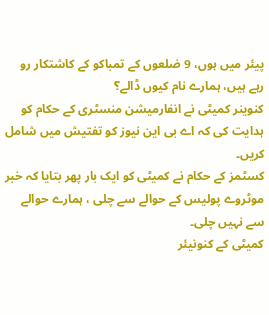پیئر میں ہوں، 9 ضلعوں کے تمباکو کے کاشتکار رو رہے ہیں، ہمارے نام کیوں ڈالے؟
کنوینر کمیٹی نے انفارمیشن منسٹری کے حکام کو ہدایت کی کہ اے بی این نیوز کو تفتیش میں شامل کریں۔
کسٹمز کے حکام نے کمیٹی کو ایک بار پھر بتایا کہ خبر موٹروے پولیس کے حوالے سے چلی ، ہمارے حوالے سے نہیں چلی۔
کمیٹی کے کنونیئر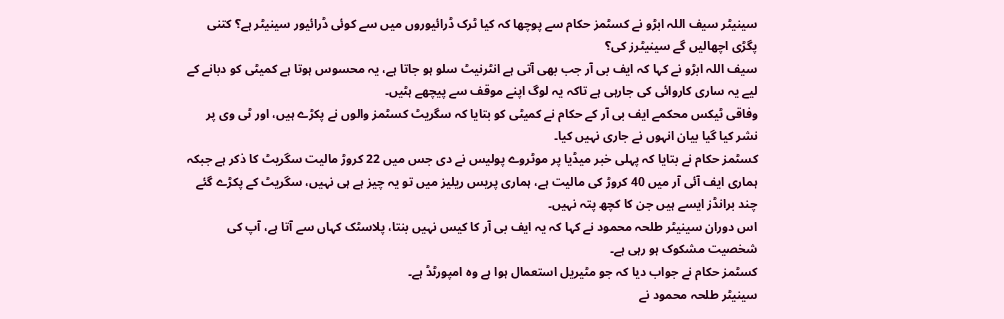سینیٹر سیف اللہ ابڑو نے کسٹمز حکام سے پوچھا کہ کیا ٹرک ڈرائیوروں میں سے کوئی ڈرائیور سینیٹر ہے؟ کتنی پگڑی اچھالیں گے سینیٹرز کی؟
سیف اللہ ابڑو نے کہا کہ ایف بی آر جب بھی آتی ہے انٹرنیٹ سلو ہو جاتا ہے، یہ محسوس ہوتا ہے کمیٹی کو دبانے کے لیے یہ ساری کاروائی کی جارہی ہے تاکہ یہ لوگ اپنے موقف سے پیچھے ہٹیں۔
وفاقی ٹیکس محکمے ایف بی آر کے حکام نے کمیٹی کو بتایا کہ سگریٹ کسٹمز والوں نے پکڑے ہیں، اور ٹی وی پر نشر کیا گیا بیان انہوں نے جاری نہیں کیا۔
کسٹمز حکام نے بتایا کہ پہلی خبر میڈیا پر موٹروے پولیس نے دی جس میں 22 کروڑ مالیت سگریٹ کا ذکر ہے جبکہ ہماری ایف آئی آر میں 40 کروڑ کی مالیت ہے، ہماری پریس ریلیز میں تو یہ چیز ہے ہی نہیں، سگریٹ کے پکڑے گئے چند برانڈز ایسے ہیں جن کا کچھ پتہ نہیں۔
اس دوران سینیٹر طلحہ محمود نے کہا کہ یہ ایف بی آر کا کیس نہیں بنتا، پلاسٹک کہاں سے آتا ہے، آپ کی شخصیت مشکوک ہو رہی ہے۔
کسٹمز حکام نے جواب دیا کہ جو مٹیریل استعمال ہوا ہے وہ امپورٹڈ ہے۔
سینیٹر طلحہ محمود نے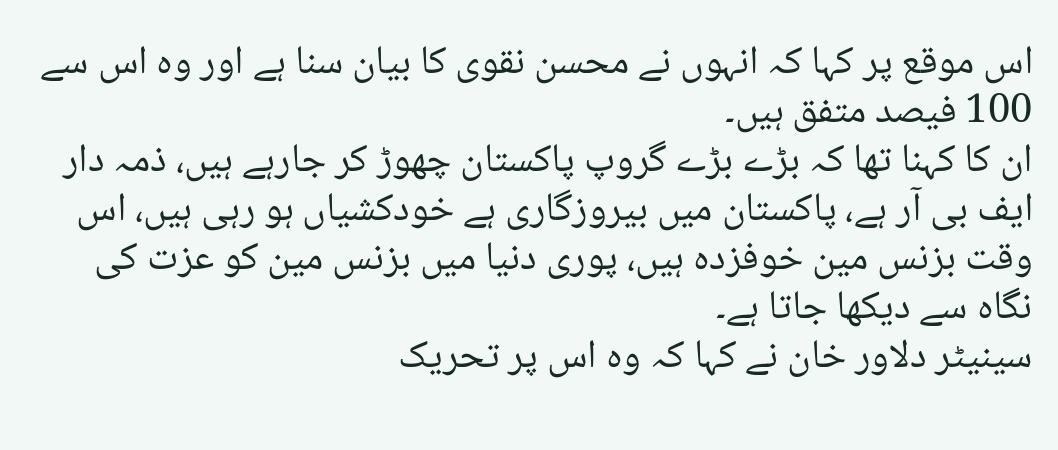اس موقع پر کہا کہ انہوں نے محسن نقوی کا بیان سنا ہے اور وہ اس سے 100 فیصد متفق ہیں۔
ان کا کہنا تھا کہ بڑے بڑے گروپ پاکستان چھوڑ کر جارہے ہیں، ذمہ دار ایف بی آر ہے، پاکستان میں بیروزگاری ہے خودکشیاں ہو رہی ہیں، اس وقت بزنس مین خوفزدہ ہیں، پوری دنیا میں بزنس مین کو عزت کی نگاہ سے دیکھا جاتا ہے۔
سینیٹر دلاور خان نے کہا کہ وہ اس پر تحریک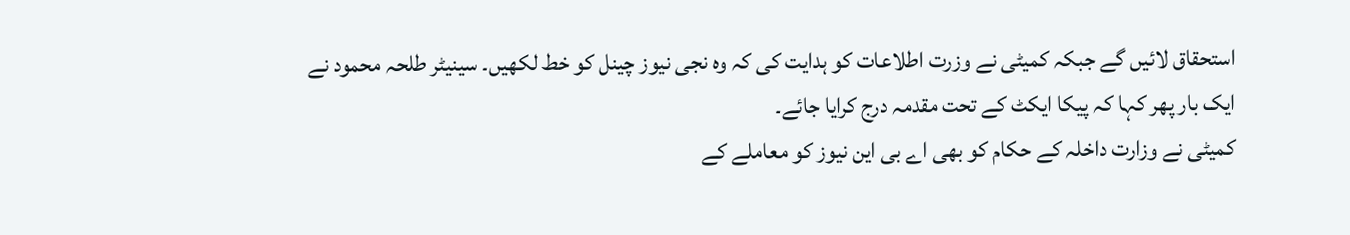استحقاق لائیں گے جبکہ کمیٹی نے وزرت اطلاعات کو ہدایت کی کہ وہ نجی نیوز چینل کو خط لکھیں۔ سینیٹر طلحہ محمود نے ایک بار پھر کہا کہ پیکا ایکٹ کے تحت مقدمہ درج کرایا جائے۔
کمیٹی نے وزارت داخلہ کے حکام کو بھی اے بی این نیوز کو معاملے کے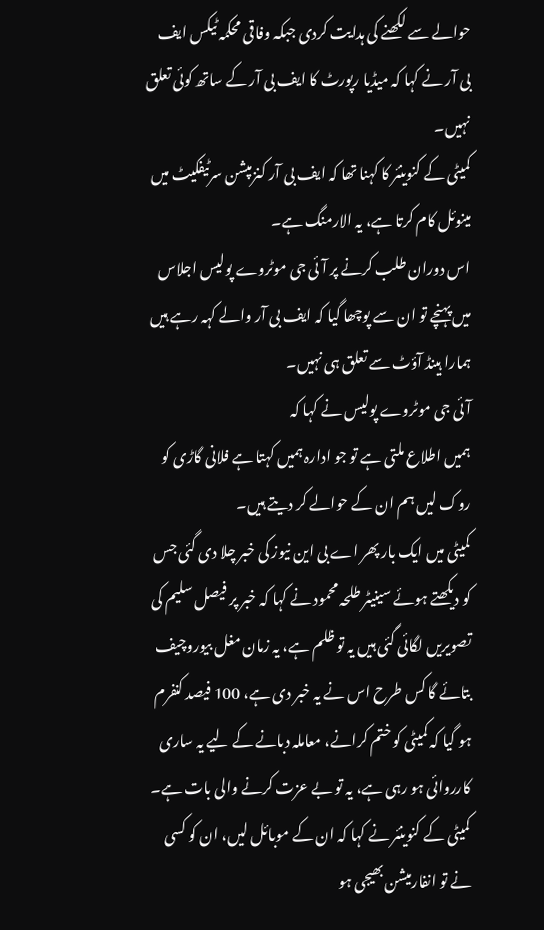حوالے سے لکھنے کی ہدایت کردی جبکہ وفاقی محکمہ ٹیکس ایف بی آر نے کہا کہ میڈیا رپورٹ کا ایف بی آر کے ساتھ کوئی تعلق نہیں۔
کمیٹی کے کنوینئر کا کہنا تھا کہ ایف بی آر کنزمپشن سرٹیفکیٹ میں مینوئل کام کرتا ہے، یہ الارمنگ ہے۔
اس دوران طلب کرنے پر آئی جی موٹروے پولیس اجلاس میں پہنچے تو ان سے پوچھا گیا کہ ایف بی آر والے کہہ رہے ہیں ہمارا ہینڈ آؤٹ سے تعلق ہی نہیں۔
آئی جی موٹروے پولیس نے کہا کہ
ہمیں اطلاع ملتی ہے تو جو ادارہ ہمیں کہتا ہے فلانی گاڑی کو روک لیں ہم ان کے حوالے کر دیتے ہیں۔
کمیٹی میں ایک بار پھر اے بی این نیوز کی خبر چلا دی گئی جس کو دیکھتے ہوئے سینیٹر طلحہ محمود نے کہا کہ خبر پر فیصل سلیم کی تصویریں لگائی گئی ہیں یہ تو ظلم ہے، یہ زمان مغل بیوروچیف بتائے گا کس طرح اس نے یہ خبر دی ہے، 100 فیصد کنفرم ہو گیا کہ کمیٹی کو ختم کرانے، معاملہ دبانے کے لیے یہ ساری کارروائی ہو رہی ہے، یہ تو بے عزت کرنے والی بات ہے۔
کمیٹی کے کنوینئر نے کہا کہ ان کے موبائل لیں، ان کو کسی نے تو انفارمیشن بھیجی ہو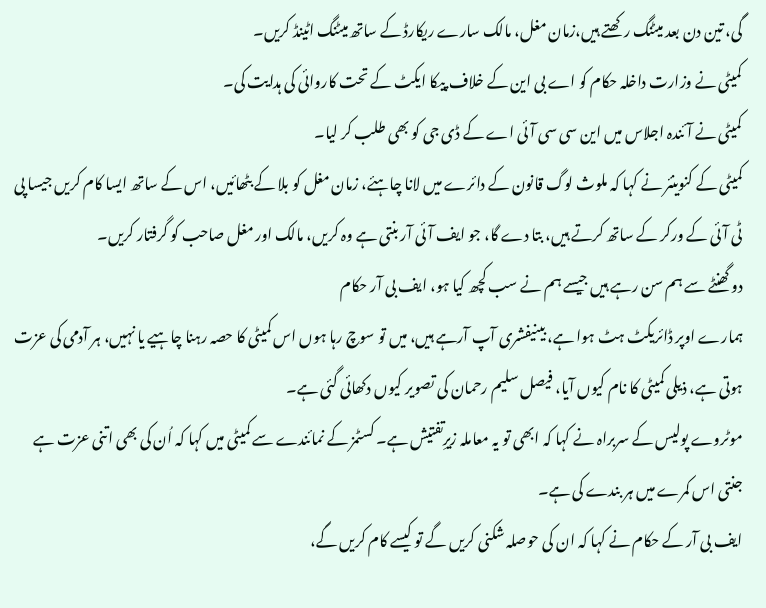گی، تین دن بعد میٹنگ رکھتے ہیں،زمان مغل، مالک سارے ریکارڈ کے ساتھ میٹنگ اٹینڈ کریں۔
کمیٹی نے وزارت داخلہ حکام کو اے بی این کے خلاف پیکا ایکٹ کے تحت کاروائی کی ہدایت کی۔
کمیٹی نے آئندہ اجلاس میں این سی سی آئی اے کے ڈی جی کو بھی طلب کر لیا۔
کمیٹی کے کنوینئر نے کہا کہ ملوث لوگ قانون کے دائرے میں لانا چاہئے، زمان مغل کو بلا کے بٹھائیں، اس کے ساتھ ایسا کام کریں جیسا پی ٹی آئی کے ورکر کے ساتھ کرتے ہیں، بتا دے گا، جو ایف آئی آر بنتی ہے وہ کریں، مالک اور مغل صاحب کو گرفتار کریں۔
دو گھنٹے سے ہم سن رہے ہیں جیسے ہم نے سب کچھ کیا ہو، ایف بی آر حکام
ہمارے اوپر ڈائریکٹ ہٹ ہوا ہے، بینیفشری آپ آرہے ہیں، میں تو سوچ رہا ہوں اس کمیٹی کا حصہ رہنا چاہیے یا نہیں، ہر آدمی کی عزت ہوتی ہے، ذیلی کمیٹی کا نام کیوں آیا، فیصل سلیم رحمان کی تصویر کیوں دکھائی گئی ہے۔
موٹروے پولیس کے سربراہ نے کہا کہ ابھی تو یہ معاملہ زیرِتفتیش ہے۔ کسٹمز کے نمائندے سے کمیٹی میں کہا کہ اُن کی بھی اتنی عزت ہے جنتی اس کمرے میں ہر بندے کی ہے۔
ایف بی آر کے حکام نے کہا کہ ان کی حوصلہ شکنی کریں گے تو کیسے کام کریں گے،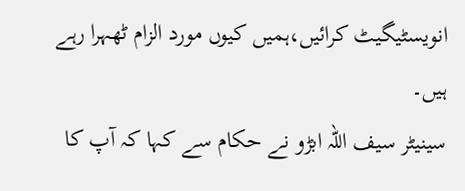انویسٹیگیٹ کرائیں،ہمیں کیوں مورد الزام ٹھہرا رہے ہیں۔
سینیٹر سیف اللہ ابڑو نے حکام سے کہا کہ آپ کا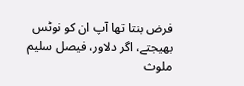فرض بنتا تھا آپ ان کو نوٹس بھیجتے، اگر دلاور، فیصل سلیم ملوث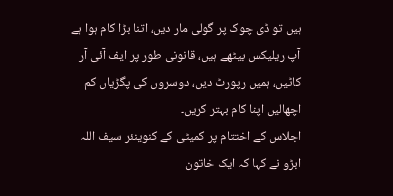ہیں تو ڈی چوک پر گولی مار دیں، اتنا بڑا کام ہوا ہے آپ ریلیکس بیٹھے ہیں، قانونی طور پر ایف آئی آر کاٹیں، ہمیں رپورٹ دیں، دوسروں کی پگڑیاں کم اچھالیں اپنا کام بہتر کریں۔
اجلاس کے اختتام پر کمیٹی کے کنوینئر سیف اللہ ابڑو نے کہا کہ ایک خاتون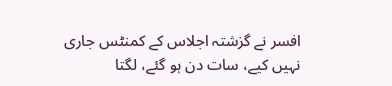افسر نے گزشتہ اجلاس کے کمنٹس جاری نہیں کیے، سات دن ہو گئے، لگتا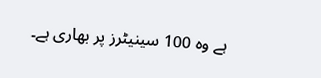ہے وہ 100 سینیٹرز پر بھاری ہے۔